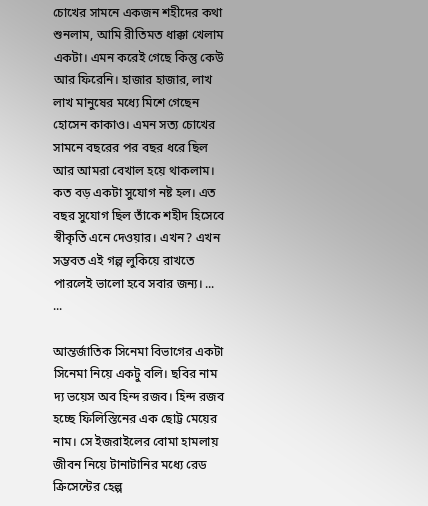চোখের সামনে একজন শহীদের কথা শুনলাম, আমি রীতিমত ধাক্কা খেলাম একটা। এমন করেই গেছে কিন্তু কেউ আর ফিরেনি। হাজার হাজার, লাখ লাখ মানুষের মধ্যে মিশে গেছেন হোসেন কাকাও। এমন সত্য চোখের সামনে বছরের পর বছর ধরে ছিল আর আমরা বেখাল হয়ে থাকলাম। কত বড় একটা সুযোগ নষ্ট হল। এত বছর সুযোগ ছিল তাঁকে শহীদ হিসেবে স্বীকৃতি এনে দেওয়ার। এখন? এখন সম্ভবত এই গল্প লুকিয়ে রাখতে পারলেই ভালো হবে সবার জন্য। ... ...

আন্তর্জাতিক সিনেমা বিভাগের একটা সিনেমা নিয়ে একটু বলি। ছবির নাম দ্য ভয়েস অব হিন্দ রজব। হিন্দ রজব হচ্ছে ফিলিস্তিনের এক ছোট্ট মেয়ের নাম। সে ইজরাইলের বোমা হামলায় জীবন নিয়ে টানাটানির মধ্যে রেড ক্রিসেন্টের হেল্প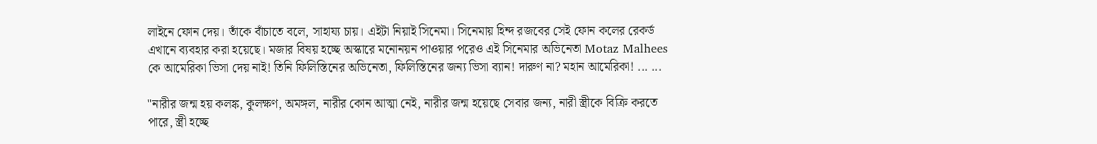লাইনে ফোন দেয়। তাঁকে বাঁচাতে বলে, সাহায্য চায়। এইটা নিয়াই সিনেমা। সিনেমায় হিন্দ রজবের সেই ফোন কলের রেকর্ড এখানে ব্যবহার করা হয়েছে। মজার বিষয় হচ্ছে অস্কারে মনোনয়ন পাওয়ার পরেও এই সিনেমার অভিনেতা Motaz Malhees কে আমেরিকা ভিসা দেয় নাই! তিনি ফিলিস্তিনের অভিনেতা, ফিলিস্তিনের জন্য ভিসা ব্যান! দারুণ না? মহান আমেরিকা! ... ...

"নারীর জন্ম হয় কলঙ্ক, কুলক্ষণ, অমঙ্গল, নারীর কোন আত্মা নেই, নারীর জন্ম হয়েছে সেবার জন্য, নারী স্ত্রীকে বিক্রি করতে পারে, স্ত্রী হচ্ছে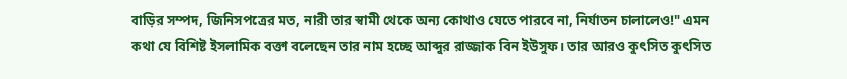বাড়ির সম্পদ, জিনিসপত্রের মত, নারী তার স্বামী থেকে অন্য কোথাও যেতে পারবে না, নির্যাতন চালালেও!" এমন কথা যে বিশিষ্ট ইসলামিক বক্তা বলেছেন তার নাম হচ্ছে আব্দুর রাজ্জাক বিন ইউসুফ। তার আরও কুৎসিত কুৎসিত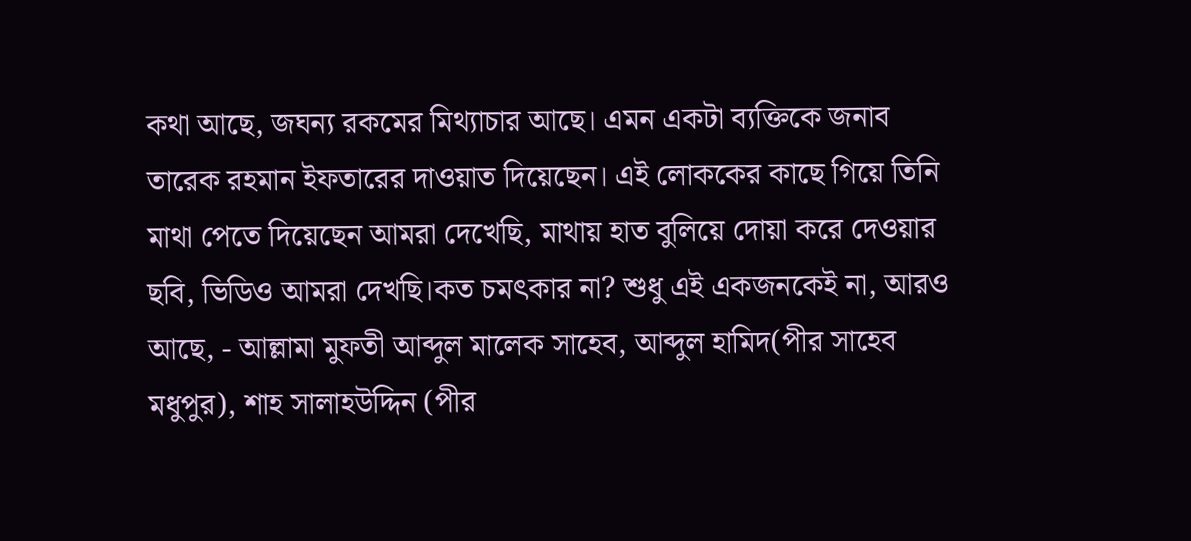কথা আছে, জঘন্য রকমের মিথ্যাচার আছে। এমন একটা ব্যক্তিকে জনাব তারেক রহমান ইফতারের দাওয়াত দিয়েছেন। এই লোককের কাছে গিয়ে তিনি মাথা পেতে দিয়েছেন আমরা দেখেছি, মাথায় হাত বুলিয়ে দোয়া করে দেওয়ার ছবি, ভিডিও আমরা দেখছি।কত চমৎকার না? শুধু এই একজনকেই না, আরও আছে, - আল্লামা মুফতী আব্দুল মালেক সাহেব, আব্দুল হামিদ(পীর সাহেব মধুপুর), শাহ সালাহউদ্দিন (পীর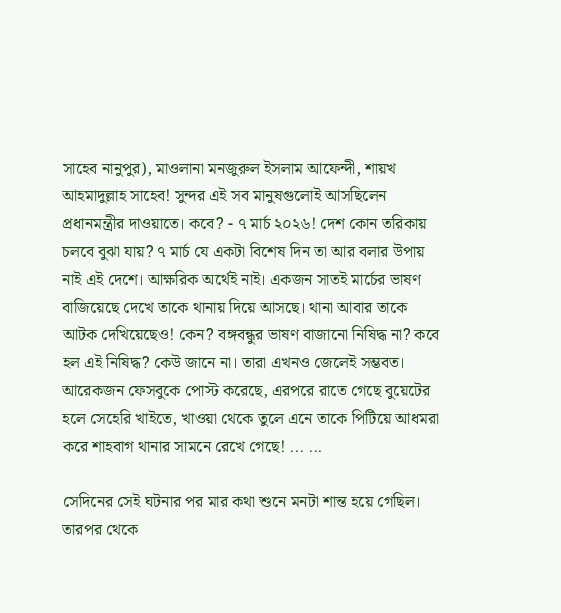সাহেব নানুপুর), মাওলানা মনজুরুল ইসলাম আফেন্দী, শায়খ আহমাদুল্লাহ সাহেব! সুন্দর এই সব মানুষগুলোই আসছিলেন প্রধানমন্ত্রীর দাওয়াতে। কবে? - ৭ মার্চ ২০২৬! দেশ কোন তরিকায় চলবে বুঝা যায়? ৭ মার্চ যে একটা বিশেষ দিন তা আর বলার উপায় নাই এই দেশে। আক্ষরিক অর্থেই নাই। একজন সাতই মার্চের ভাষণ বাজিয়েছে দেখে তাকে থানায় দিয়ে আসছে। থানা আবার তাকে আটক দেখিয়েছেও! কেন? বঙ্গবন্ধুর ভাষণ বাজানো নিষিদ্ধ না? কবে হল এই নিষিদ্ধ? কেউ জানে না। তারা এখনও জেলেই সম্ভবত। আরেকজন ফেসবুকে পোস্ট করেছে, এরপরে রাতে গেছে বুয়েটের হলে সেহেরি খাইতে, খাওয়া থেকে তুলে এনে তাকে পিটিয়ে আধমরা করে শাহবাগ থানার সামনে রেখে গেছে! ... ...

সেদিনের সেই ঘটনার পর মার কথা শুনে মনটা শান্ত হয়ে গেছিল। তারপর থেকে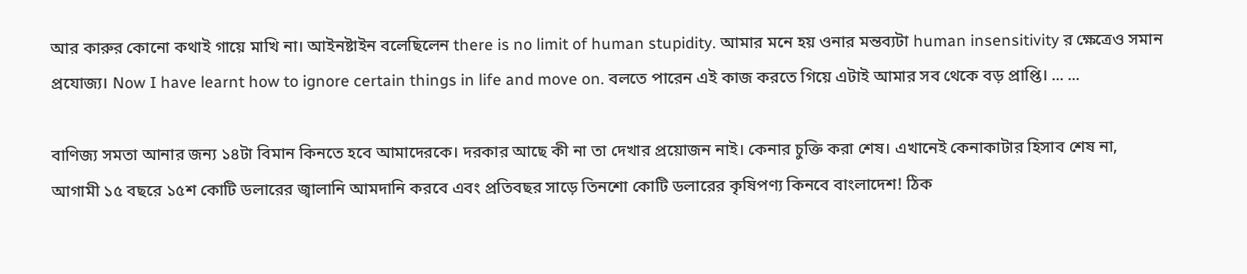আর কারুর কোনো কথাই গায়ে মাখি না। আইনষ্টাইন বলেছিলেন there is no limit of human stupidity. আমার মনে হয় ওনার মন্তব্যটা human insensitivity র ক্ষেত্রেও সমান প্রযোজ্য। Now I have learnt how to ignore certain things in life and move on. বলতে পারেন এই কাজ করতে গিয়ে এটাই আমার সব থেকে বড় প্রাপ্তি। ... ...

বাণিজ্য সমতা আনার জন্য ১৪টা বিমান কিনতে হবে আমাদেরকে। দরকার আছে কী না তা দেখার প্রয়োজন নাই। কেনার চুক্তি করা শেষ। এখানেই কেনাকাটার হিসাব শেষ না, আগামী ১৫ বছরে ১৫শ কোটি ডলারের জ্বালানি আমদানি করবে এবং প্রতিবছর সাড়ে তিনশো কোটি ডলারের কৃষিপণ্য কিনবে বাংলাদেশ! ঠিক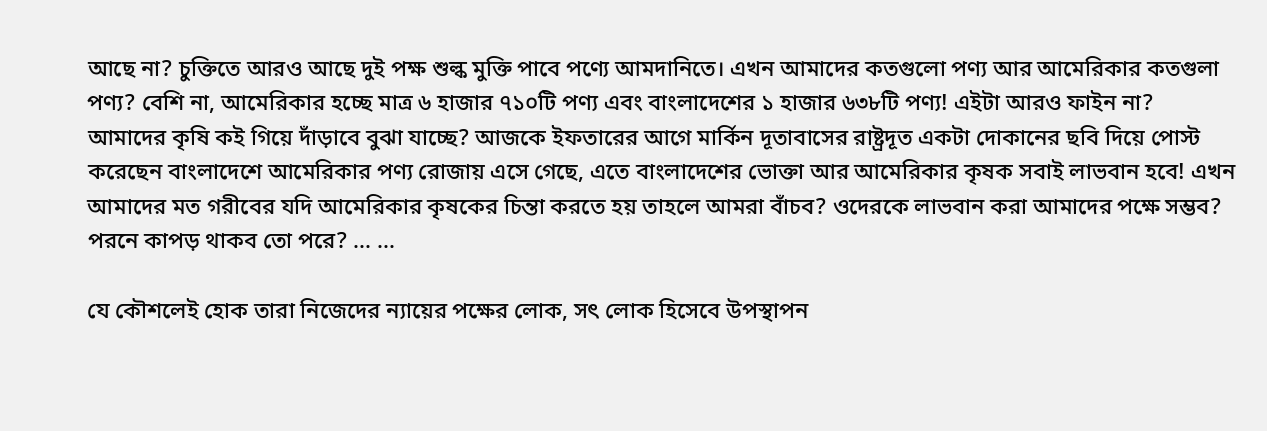আছে না? চুক্তিতে আরও আছে দুই পক্ষ শুল্ক মুক্তি পাবে পণ্যে আমদানিতে। এখন আমাদের কতগুলো পণ্য আর আমেরিকার কতগুলা পণ্য? বেশি না, আমেরিকার হচ্ছে মাত্র ৬ হাজার ৭১০টি পণ্য এবং বাংলাদেশের ১ হাজার ৬৩৮টি পণ্য! এইটা আরও ফাইন না? আমাদের কৃষি কই গিয়ে দাঁড়াবে বুঝা যাচ্ছে? আজকে ইফতারের আগে মার্কিন দূতাবাসের রাষ্ট্রদূত একটা দোকানের ছবি দিয়ে পোস্ট করেছেন বাংলাদেশে আমেরিকার পণ্য রোজায় এসে গেছে, এতে বাংলাদেশের ভোক্তা আর আমেরিকার কৃষক সবাই লাভবান হবে! এখন আমাদের মত গরীবের যদি আমেরিকার কৃষকের চিন্তা করতে হয় তাহলে আমরা বাঁচব? ওদেরকে লাভবান করা আমাদের পক্ষে সম্ভব? পরনে কাপড় থাকব তো পরে? ... ...

যে কৌশলেই হোক তারা নিজেদের ন্যায়ের পক্ষের লোক, সৎ লোক হিসেবে উপস্থাপন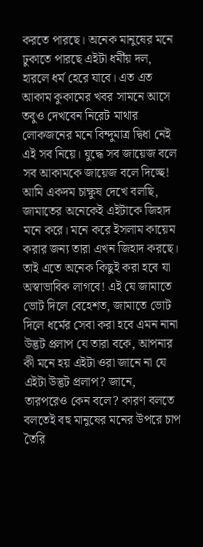করতে পারছে। অনেক মানুষের মনে ঢুকাতে পারছে এইটা ধর্মীয় দল, হারলে ধর্ম হেরে যাবে। এত এত আকাম কুকামের খবর সামনে আসে তবুও দেখবেন নিরেট মাথার লোকজনের মনে বিন্দুমাত্র দ্বিধা নেই এই সব নিয়ে। যুদ্ধে সব জায়েজ বলে সব আকামকে জায়েজ বলে দিচ্ছে! আমি একদম চাক্ষুষ দেখে বলছি, জামাতের অনেকেই এইটাকে জিহাদ মনে করে। মনে করে ইসলাম কায়েম করার জন্য তারা এখন জিহাদ করছে। তাই এতে অনেক কিছুই করা হবে যা অস্বাভাবিক লাগবে! এই যে জামাতে ভোট দিলে বেহেশত, জামাতে ভোট দিলে ধর্মের সেবা করা হবে এমন নানা উদ্ভট প্রলাপ যে তারা বকে, আপনার কী মনে হয় এইটা ওরা জানে না যে এইটা উদ্ভট প্রলাপ? জানে, তারপরেও কেন বলে? কারণ বলতে বলতেই বহু মানুষের মনের উপরে চাপ তৈরি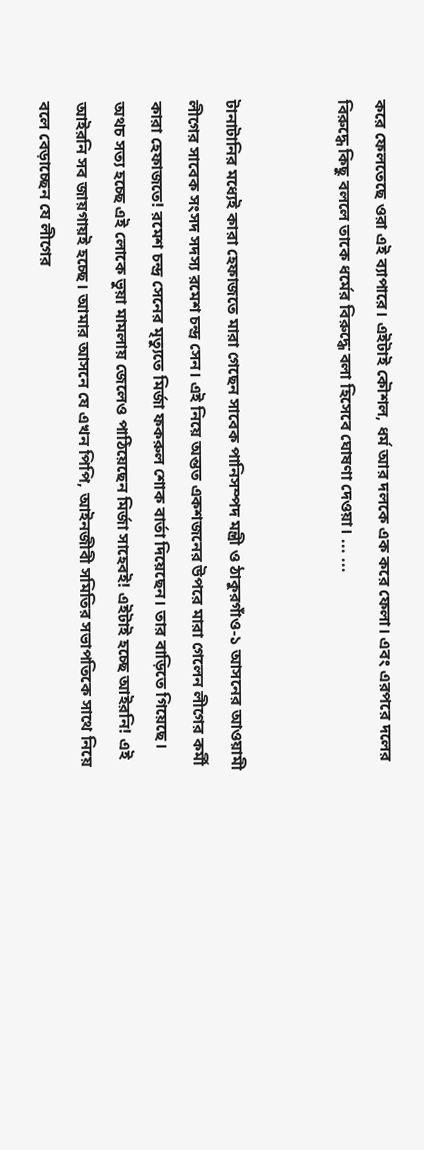করে ফেলতেছে ওরা এই ব্যাপারে। এইটাই কৌশল, ধর্ম আর দলকে এক করে ফেলা। এবং এরপরে দলের বিরুদ্ধে কিছু বললে তাকে ধর্মের বিরুদ্ধে বলা হিসেবে ঘোষণা দেওয়া। ... ...


টানাটানির মধ্যেই কারা হেফাজতে মারা গেছেন সাবেক পানিসম্পদ মন্ত্রী ও ঠাকুরগাঁও-১ আসনের আওয়ামী লীগের সাবেক সংসদ সদস্য রমেশ চন্দ্র সেন। এই নিয়ে অন্তত একশজনের উপরে মারা গেলেন লীগের কর্মী কারা হেফাজতে! রমেশ চন্দ্র সেনের মৃত্যুতে মির্জা ফকরুল শোক বার্তা দিয়েছেন। তার বাড়িতে গিয়েছে। অথচ সত্য হচ্ছে এই লোকে ভুয়া মামলায় জেলেও পাঠিয়েছেন মির্জা সাহেবই! এইটাই হচ্ছে আইরনি! এই আইরনি সব জায়গায়ই হচ্ছে। আমার আসনে যে এখন পিপি, আইনজীবী সমিতির সভাপতিকে সাথে নিয়ে বলে বেড়াচ্ছেন যে লীগের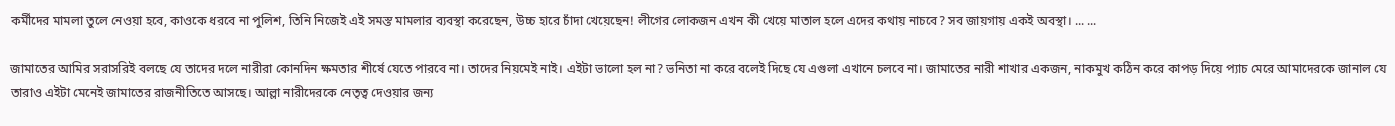কর্মীদের মামলা তুলে নেওয়া হবে, কাওকে ধরবে না পুলিশ, তিনি নিজেই এই সমস্ত মামলার ব্যবস্থা করেছেন, উচ্চ হারে চাঁদা খেয়েছেন! লীগের লোকজন এখন কী খেয়ে মাতাল হলে এদের কথায় নাচবে? সব জায়গায় একই অবস্থা। ... ...

জামাতের আমির সরাসরিই বলছে যে তাদের দলে নারীরা কোনদিন ক্ষমতার শীর্ষে যেতে পারবে না। তাদের নিয়মেই নাই। এইটা ভালো হল না? ভনিতা না করে বলেই দিছে যে এগুলা এখানে চলবে না। জামাতের নারী শাখার একজন, নাকমুখ কঠিন করে কাপড় দিয়ে প্যাচ মেরে আমাদেরকে জানাল যে তারাও এইটা মেনেই জামাতের রাজনীতিতে আসছে। আল্লা নারীদেরকে নেতৃত্ব দেওয়ার জন্য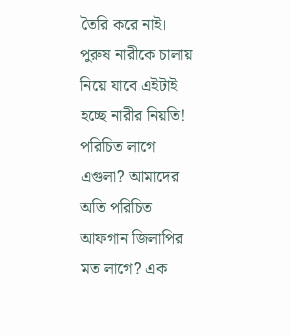তৈরি করে নাই। পুরুষ নারীকে চালায় নিয়ে যাবে এইটাই হচ্ছে নারীর নিয়তি! পরিচিত লাগে এগুলা? আমাদের অতি পরিচিত আফগান জিলাপির মত লাগে? এক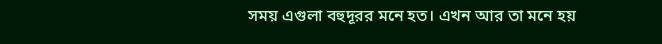সময় এগুলা বহুদূরর মনে হত। এখন আর তা মনে হয়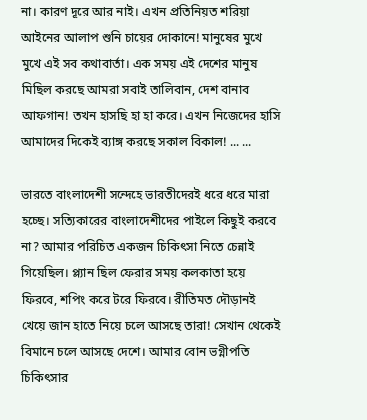না। কারণ দূরে আর নাই। এখন প্রতিনিয়ত শরিয়া আইনের আলাপ শুনি চায়ের দোকানে! মানুষের মুখে মুখে এই সব কথাবার্তা। এক সময় এই দেশের মানুষ মিছিল করছে আমরা সবাই তালিবান, দেশ বানাব আফগান! তখন হাসছি হা হা করে। এখন নিজেদের হাসি আমাদের দিকেই ব্যাঙ্গ করছে সকাল বিকাল! ... ...

ভারতে বাংলাদেশী সন্দেহে ভারতীদেরই ধরে ধরে মারা হচ্ছে। সত্যিকারের বাংলাদেশীদের পাইলে কিছুই করবে না? আমার পরিচিত একজন চিকিৎসা নিতে চেন্নাই গিয়েছিল। প্ল্যান ছিল ফেরার সময় কলকাতা হয়ে ফিরবে, শপিং করে টরে ফিরবে। রীতিমত দৌড়ানই খেয়ে জান হাতে নিয়ে চলে আসছে তারা! সেখান থেকেই বিমানে চলে আসছে দেশে। আমার বোন ভগ্নীপতি চিকিৎসার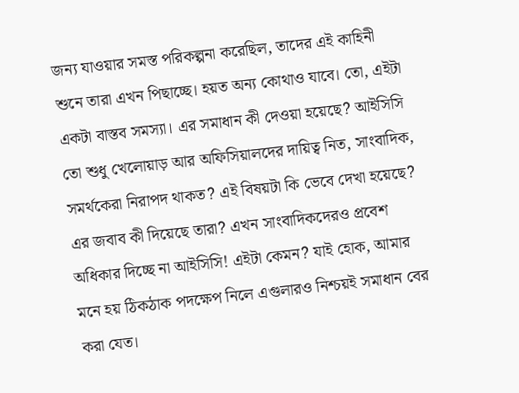জন্য যাওয়ার সমস্ত পরিকল্পনা করেছিল, তাদের এই কাহিনী শুনে তারা এখন পিছাচ্ছে। হয়ত অন্য কোথাও যাবে। তো, এইটা একটা বাস্তব সমস্যা। এর সমাধান কী দেওয়া হয়েছে? আইসিসি তো শুধু খেলোয়াড় আর অফিসিয়ালদের দায়িত্ব নিত, সাংবাদিক, সমর্থকেরা নিরাপদ থাকত? এই বিষয়টা কি ভেবে দেখা হয়েছে? এর জবাব কী দিয়েছে তারা? এখন সাংবাদিকদেরও প্রবেশ অধিকার দিচ্ছে না আইসিসি! এইটা কেমন? যাই হোক, আমার মনে হয় ঠিকঠাক পদক্ষেপ নিলে এগুলারও নিশ্চয়ই সমাধান বের করা যেত।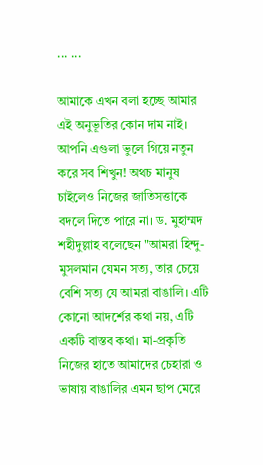... ...

আমাকে এখন বলা হচ্ছে আমার এই অনুভূতির কোন দাম নাই। আপনি এগুলা ভুলে গিয়ে নতুন করে সব শিখুন! অথচ মানুষ চাইলেও নিজের জাতিসত্তাকে বদলে দিতে পারে না। ড. মুহাম্মদ শহীদুল্লাহ বলেছেন "আমরা হিন্দু-মুসলমান যেমন সত্য, তার চেয়ে বেশি সত্য যে আমরা বাঙালি। এটি কোনো আদর্শের কথা নয়, এটি একটি বাস্তব কথা। মা-প্রকৃতি নিজের হাতে আমাদের চেহারা ও ভাষায় বাঙালির এমন ছাপ মেরে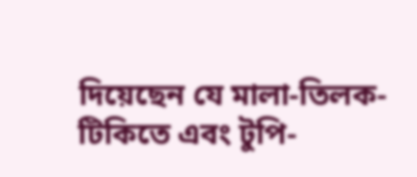দিয়েছেন যে মালা-তিলক-টিকিতে এবং টুপি-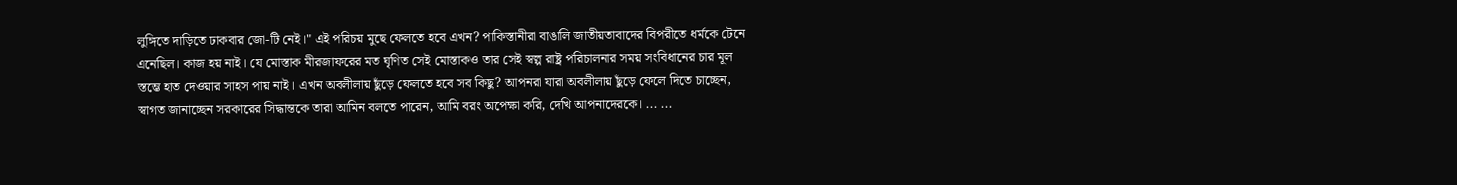লুঙ্গিতে দাড়িতে ঢাকবার জো-টি নেই।" এই পরিচয় মুছে ফেলতে হবে এখন? পাকিস্তানীরা বাঙালি জাতীয়তাবাদের বিপরীতে ধর্মকে টেনে এনেছিল। কাজ হয় নাই। যে মোস্তাক মীরজাফরের মত ঘৃণিত সেই মোস্তাকও তার সেই স্বল্প রাষ্ট্র পরিচালনার সময় সংবিধানের চার মূল স্তম্ভে হাত দেওয়ার সাহস পায় নাই। এখন অবলীলায় ছুঁড়ে ফেলতে হবে সব কিছু? আপনরা যারা অবলীলায় ছুঁড়ে ফেলে দিতে চাচ্ছেন, স্বাগত জানাচ্ছেন সরকারের সিদ্ধান্তকে তারা আমিন বলতে পারেন, আমি বরং অপেক্ষা করি, দেখি আপনাদেরকে। ... ...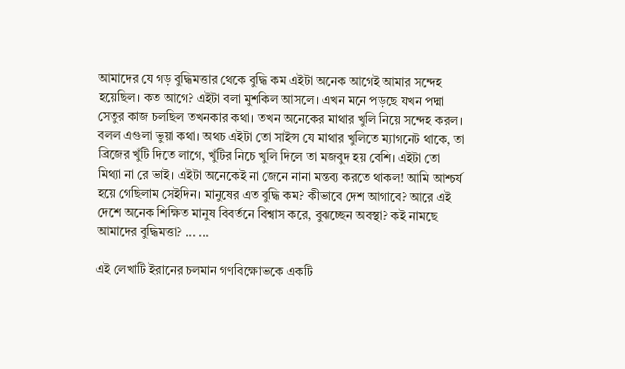আমাদের যে গড় বুদ্ধিমত্তার থেকে বুদ্ধি কম এইটা অনেক আগেই আমার সন্দেহ হয়েছিল। কত আগে? এইটা বলা মুশকিল আসলে। এখন মনে পড়ছে যখন পদ্মা সেতুর কাজ চলছিল তখনকার কথা। তখন অনেকের মাথার খুলি নিয়ে সন্দেহ করল। বলল এগুলা ভুয়া কথা। অথচ এইটা তো সাইন্স যে মাথার খুলিতে ম্যাগনেট থাকে, তা ব্রিজের খুঁটি দিতে লাগে, খুঁটির নিচে খুলি দিলে তা মজবুদ হয় বেশি। এইটা তো মিথ্যা না রে ভাই। এইটা অনেকেই না জেনে নানা মন্তব্য করতে থাকল! আমি আশ্চর্য হয়ে গেছিলাম সেইদিন। মানুষের এত বুদ্ধি কম? কীভাবে দেশ আগাবে? আরে এই দেশে অনেক শিক্ষিত মানুষ বিবর্তনে বিশ্বাস করে, বুঝচ্ছেন অবস্থা? কই নামছে আমাদের বুদ্ধিমত্তা? ... ...

এই লেখাটি ইরানের চলমান গণবিক্ষোভকে একটি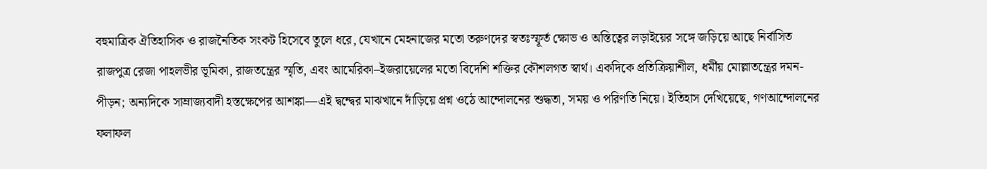বহুমাত্রিক ঐতিহাসিক ও রাজনৈতিক সংকট হিসেবে তুলে ধরে, যেখানে মেহনাজের মতো তরুণদের স্বতঃস্ফূর্ত ক্ষোভ ও অস্তিত্বের লড়াইয়ের সঙ্গে জড়িয়ে আছে নির্বাসিত রাজপুত্র রেজা পাহলভীর ভূমিকা, রাজতন্ত্রের স্মৃতি, এবং আমেরিকা–ইজরায়েলের মতো বিদেশি শক্তির কৌশলগত স্বার্থ। একদিকে প্রতিক্রিয়াশীল, ধর্মীয় মোল্লাতন্ত্রের দমন-পীড়ন; অন্যদিকে সাম্রাজ্যবাদী হস্তক্ষেপের আশঙ্কা—এই দ্বন্দ্বের মাঝখানে দাঁড়িয়ে প্রশ্ন ওঠে আন্দোলনের শুদ্ধতা, সময় ও পরিণতি নিয়ে। ইতিহাস দেখিয়েছে, গণআন্দোলনের ফলাফল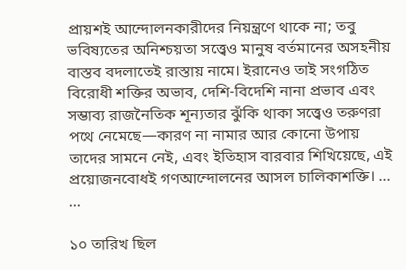প্রায়শই আন্দোলনকারীদের নিয়ন্ত্রণে থাকে না; তবু ভবিষ্যতের অনিশ্চয়তা সত্ত্বেও মানুষ বর্তমানের অসহনীয় বাস্তব বদলাতেই রাস্তায় নামে। ইরানেও তাই সংগঠিত বিরোধী শক্তির অভাব, দেশি-বিদেশি নানা প্রভাব এবং সম্ভাব্য রাজনৈতিক শূন্যতার ঝুঁকি থাকা সত্ত্বেও তরুণরা পথে নেমেছে—কারণ না নামার আর কোনো উপায় তাদের সামনে নেই, এবং ইতিহাস বারবার শিখিয়েছে, এই প্রয়োজনবোধই গণআন্দোলনের আসল চালিকাশক্তি। ... ...

১০ তারিখ ছিল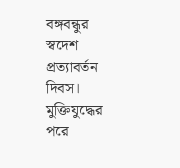বঙ্গবন্ধুর স্বদেশ প্রত্যাবর্তন দিবস। মুক্তিযুদ্ধের পরে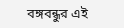বঙ্গবন্ধুর এই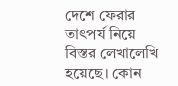দেশে ফেরার তাৎপর্য নিয়ে বিস্তর লেখালেখি হয়েছে। কোন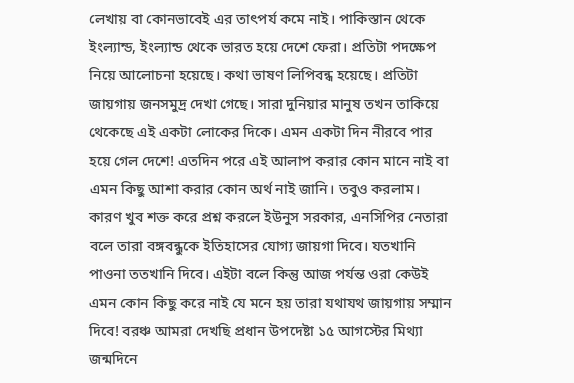লেখায় বা কোনভাবেই এর তাৎপর্য কমে নাই। পাকিস্তান থেকে ইংল্যান্ড, ইংল্যান্ড থেকে ভারত হয়ে দেশে ফেরা। প্রতিটা পদক্ষেপ নিয়ে আলোচনা হয়েছে। কথা ভাষণ লিপিবন্ধ হয়েছে। প্রতিটা জায়গায় জনসমুদ্র দেখা গেছে। সারা দুনিয়ার মানুষ তখন তাকিয়ে থেকেছে এই একটা লোকের দিকে। এমন একটা দিন নীরবে পার হয়ে গেল দেশে! এতদিন পরে এই আলাপ করার কোন মানে নাই বা এমন কিছু আশা করার কোন অর্থ নাই জানি। তবুও করলাম। কারণ খুব শক্ত করে প্রশ্ন করলে ইউনুস সরকার, এনসিপির নেতারা বলে তারা বঙ্গবন্ধুকে ইতিহাসের যোগ্য জায়গা দিবে। যতখানি পাওনা ততখানি দিবে। এইটা বলে কিন্তু আজ পর্যন্ত ওরা কেউই এমন কোন কিছু করে নাই যে মনে হয় তারা যথাযথ জায়গায় সম্মান দিবে! বরঞ্চ আমরা দেখছি প্রধান উপদেষ্টা ১৫ আগস্টের মিথ্যা জন্মদিনে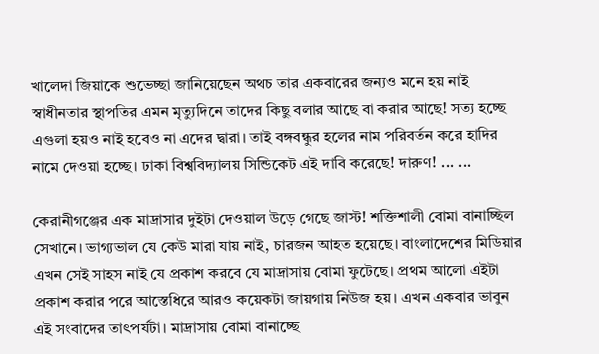খালেদা জিয়াকে শুভেচ্ছা জানিয়েছেন অথচ তার একবারের জন্যও মনে হয় নাই স্বাধীনতার স্থাপতির এমন মৃত্যুদিনে তাদের কিছু বলার আছে বা করার আছে! সত্য হচ্ছে এগুলা হয়ও নাই হবেও না এদের দ্বারা। তাই বঙ্গবন্ধুর হলের নাম পরিবর্তন করে হাদির নামে দেওয়া হচ্ছে। ঢাকা বিশ্ববিদ্যালয় সিন্ডিকেট এই দাবি করেছে! দারুণ! ... ...

কেরানীগঞ্জের এক মাদ্রাসার দুইটা দেওয়াল উড়ে গেছে জাস্ট! শক্তিশালী বোমা বানাচ্ছিল সেখানে। ভাগ্যভাল যে কেউ মারা যায় নাই, চারজন আহত হয়েছে। বাংলাদেশের মিডিয়ার এখন সেই সাহস নাই যে প্রকাশ করবে যে মাদ্রাসায় বোমা ফুটেছে। প্রথম আলো এইটা প্রকাশ করার পরে আস্তেধিরে আরও কয়েকটা জায়গায় নিউজ হয়। এখন একবার ভাবুন এই সংবাদের তাৎপর্যটা। মাদ্রাসায় বোমা বানাচ্ছে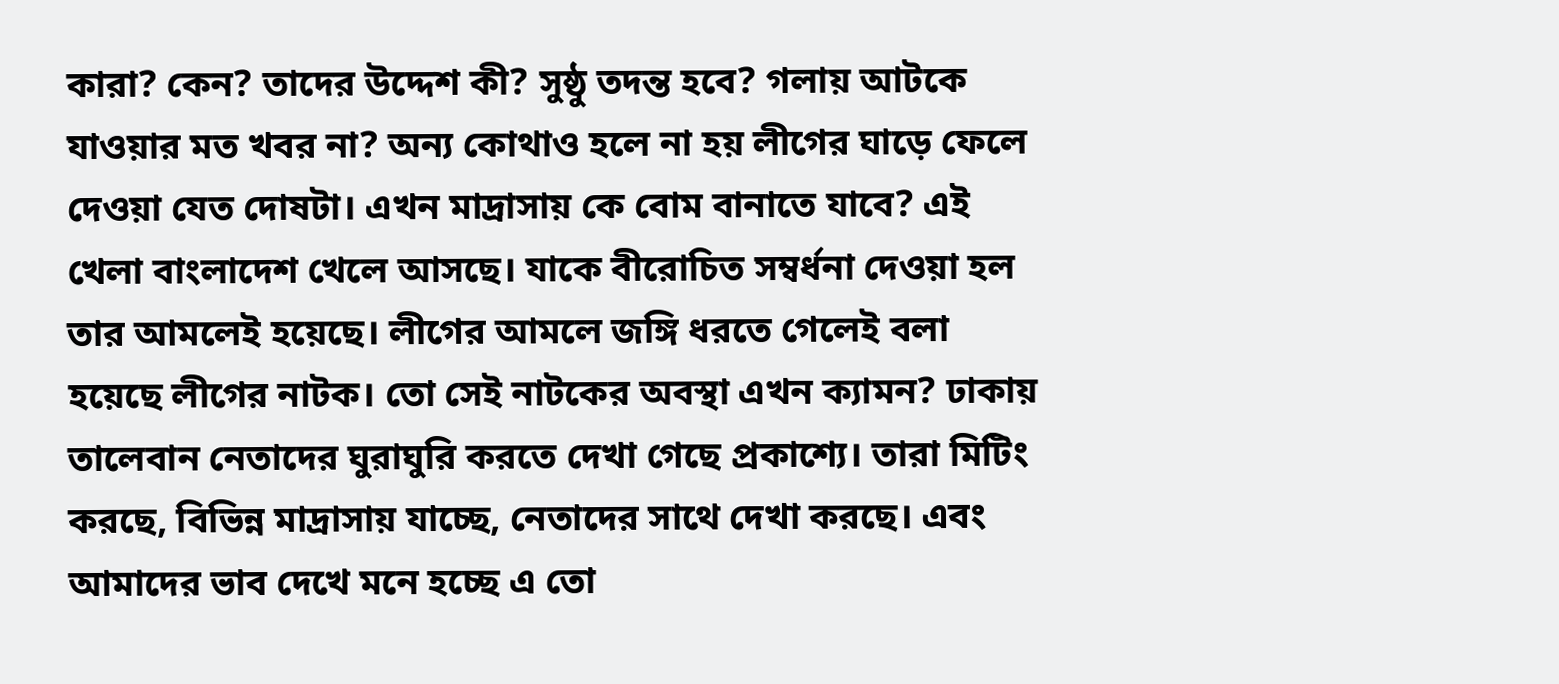কারা? কেন? তাদের উদ্দেশ কী? সুষ্ঠু তদন্ত হবে? গলায় আটকে যাওয়ার মত খবর না? অন্য কোথাও হলে না হয় লীগের ঘাড়ে ফেলে দেওয়া যেত দোষটা। এখন মাদ্রাসায় কে বোম বানাতে যাবে? এই খেলা বাংলাদেশ খেলে আসছে। যাকে বীরোচিত সম্বর্ধনা দেওয়া হল তার আমলেই হয়েছে। লীগের আমলে জঙ্গি ধরতে গেলেই বলা হয়েছে লীগের নাটক। তো সেই নাটকের অবস্থা এখন ক্যামন? ঢাকায় তালেবান নেতাদের ঘুরাঘুরি করতে দেখা গেছে প্রকাশ্যে। তারা মিটিং করছে, বিভিন্ন মাদ্রাসায় যাচ্ছে, নেতাদের সাথে দেখা করছে। এবং আমাদের ভাব দেখে মনে হচ্ছে এ তো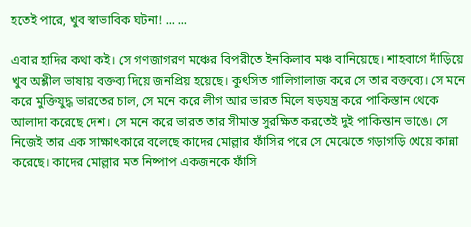হতেই পারে, খুব স্বাভাবিক ঘটনা! ... ...

এবার হাদির কথা কই। সে গণজাগরণ মঞ্চের বিপরীতে ইনকিলাব মঞ্চ বানিয়েছে। শাহবাগে দাঁড়িয়ে খুব অশ্লীল ভাষায় বক্তব্য দিয়ে জনপ্রিয় হয়েছে। কুৎসিত গালিগালাজ করে সে তার বক্তব্যে। সে মনে করে মুক্তিযুদ্ধ ভারতের চাল, সে মনে করে লীগ আর ভারত মিলে ষড়যন্ত্র করে পাকিস্তান থেকে আলাদা করেছে দেশ। সে মনে করে ভারত তার সীমান্ত সুরক্ষিত করতেই দুই পাকিস্তান ভাঙে। সে নিজেই তার এক সাক্ষাৎকারে বলেছে কাদের মোল্লার ফাঁসির পরে সে মেঝেতে গড়াগড়ি খেয়ে কান্না করেছে। কাদের মোল্লার মত নিষ্পাপ একজনকে ফাঁসি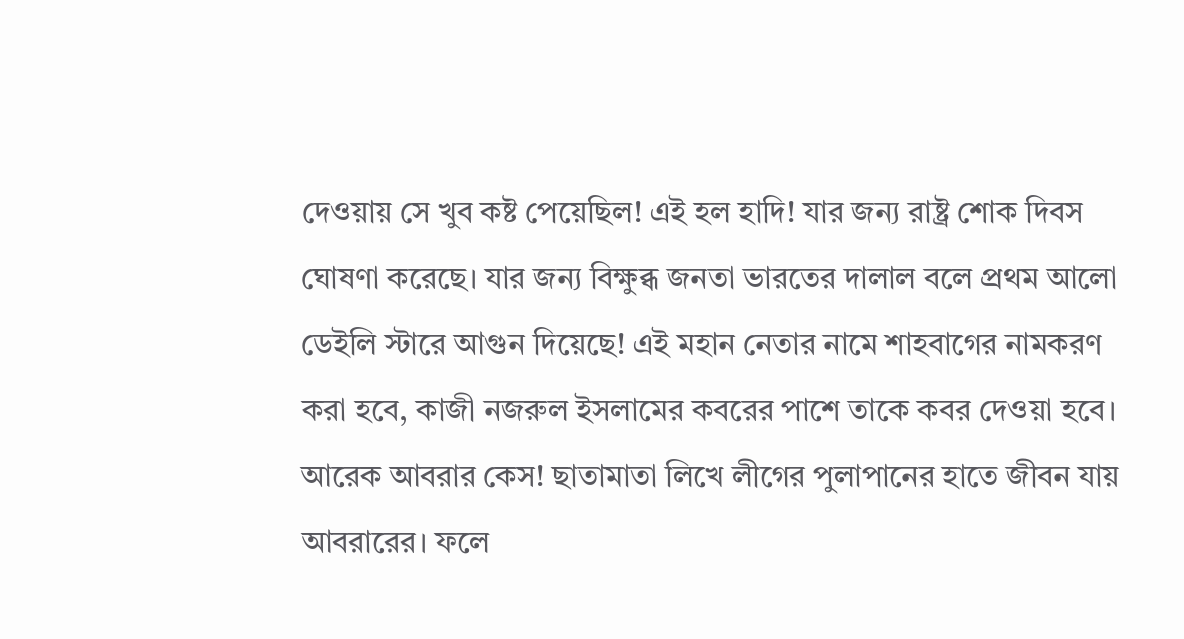দেওয়ায় সে খুব কষ্ট পেয়েছিল! এই হল হাদি! যার জন্য রাষ্ট্র শোক দিবস ঘোষণা করেছে। যার জন্য বিক্ষুব্ধ জনতা ভারতের দালাল বলে প্রথম আলো ডেইলি স্টারে আগুন দিয়েছে! এই মহান নেতার নামে শাহবাগের নামকরণ করা হবে, কাজী নজরুল ইসলামের কবরের পাশে তাকে কবর দেওয়া হবে। আরেক আবরার কেস! ছাতামাতা লিখে লীগের পুলাপানের হাতে জীবন যায় আবরারের। ফলে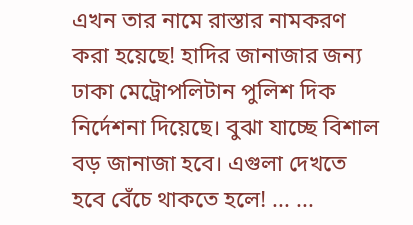এখন তার নামে রাস্তার নামকরণ করা হয়েছে! হাদির জানাজার জন্য ঢাকা মেট্রোপলিটান পুলিশ দিক নির্দেশনা দিয়েছে। বুঝা যাচ্ছে বিশাল বড় জানাজা হবে। এগুলা দেখতে হবে বেঁচে থাকতে হলে! ... ...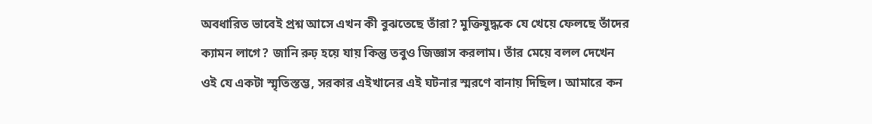অবধারিত ভাবেই প্রশ্ন আসে এখন কী বুঝতেছে তাঁরা? মুক্তিযুদ্ধকে যে খেয়ে ফেলছে তাঁদের ক্যামন লাগে? জানি রুঢ় হয়ে যায় কিন্তু তবুও জিজ্ঞাস করলাম। তাঁর মেয়ে বলল দেখেন ওই যে একটা স্মৃতিস্তম্ভ, সরকার এইখানের এই ঘটনার স্মরণে বানায় দিছিল। আমারে কন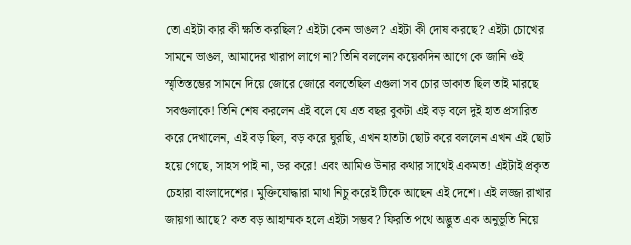তো এইটা কার কী ক্ষতি করছিল? এইটা কেন ভাঙল? এইটা কী দোষ করছে? এইটা চোখের সামনে ভাঙল, আমাদের খারাপ লাগে না? তিনি বললেন কয়েকদিন আগে কে জানি ওই স্মৃতিস্তম্ভের সামনে দিয়ে জোরে জোরে বলতেছিল এগুলা সব চোর ডাকাত ছিল তাই মারছে সবগুলাকে! তিনি শেষ করলেন এই বলে যে এত বছর বুকটা এই বড় বলে দুই হাত প্রসারিত করে দেখালেন, এই বড় ছিল, বড় করে ঘুরছি, এখন হাতটা ছোট করে বললেন এখন এই ছোট হয়ে গেছে, সাহস পাই না, ডর করে! এবং আমিও উনার কথার সাথেই একমত! এইটাই প্রকৃত চেহারা বাংলাদেশের। মুক্তিযোদ্ধারা মাথা নিচু করেই টিকে আছেন এই দেশে। এই লজ্জা রাখার জায়গা আছে? কত বড় আহাম্মক হলে এইটা সম্ভব? ফিরতি পথে অদ্ভুত এক অনুভূতি নিয়ে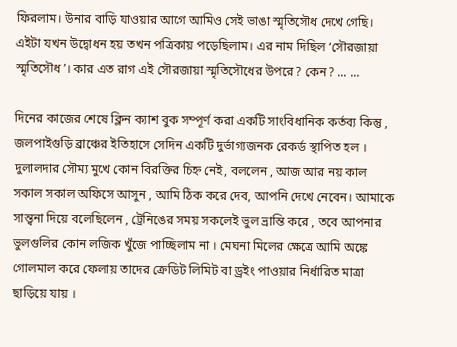ফিরলাম। উনার বাড়ি যাওয়ার আগে আমিও সেই ভাঙা স্মৃতিসৌধ দেখে গেছি। এইটা যখন উদ্বোধন হয় তখন পত্রিকায় পড়েছিলাম। এর নাম দিছিল ‘সৌরজায়া স্মৃতিসৌধ’। কার এত রাগ এই সৌরজায়া স্মৃতিসৌধের উপরে? কেন? ... ...

দিনের কাজের শেষে ক্লিন ক্যাশ বুক সম্পূর্ণ করা একটি সাংবিধানিক কর্তব্য কিন্তু , জলপাইগুড়ি ব্রাঞ্চের ইতিহাসে সেদিন একটি দুর্ভাগ্যজনক রেকর্ড স্থাপিত হল । দুলালদার সৌম্য মুখে কোন বিরক্তির চিহ্ন নেই, বললেন , আজ আর নয় কাল সকাল সকাল অফিসে আসুন , আমি ঠিক করে দেব, আপনি দেখে নেবেন। আমাকে সান্ত্বনা দিয়ে বলেছিলেন , ট্রেনিঙের সময় সকলেই ভুল ভ্রান্তি করে , তবে আপনার ভুলগুলির কোন লজিক খুঁজে পাচ্ছিলাম না । মেঘনা মিলের ক্ষেত্রে আমি অঙ্কে গোলমাল করে ফেলায় তাদের ক্রেডিট লিমিট বা ড্রইং পাওয়ার নির্ধারিত মাত্রা ছাড়িয়ে যায় ।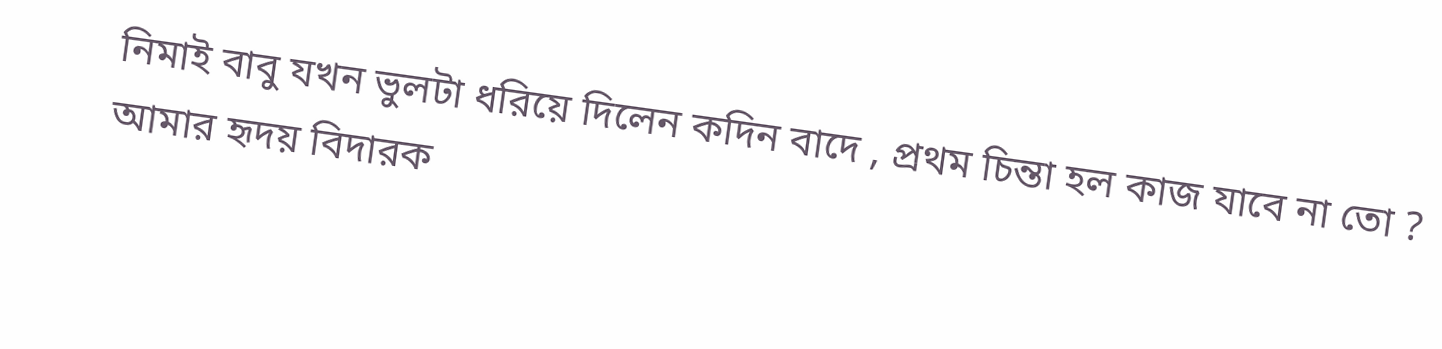নিমাই বাবু যখন ভুলটা ধরিয়ে দিলেন কদিন বাদে , প্রথম চিন্তা হল কাজ যাবে না তো ? আমার হৃদয় বিদারক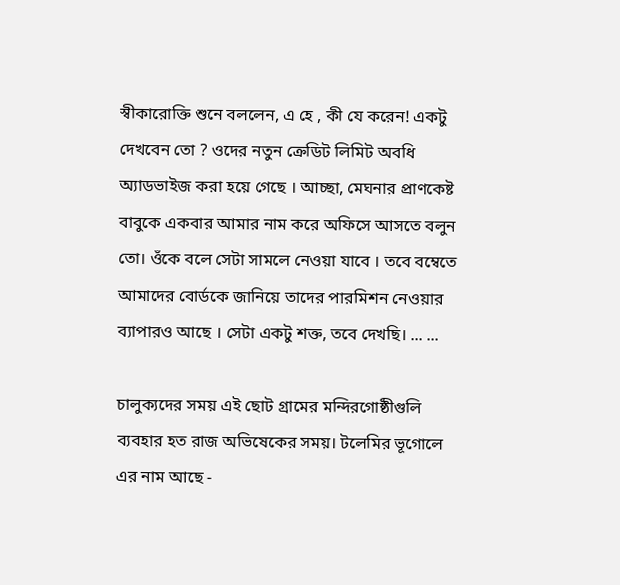স্বীকারোক্তি শুনে বললেন, এ হে , কী যে করেন! একটু দেখবেন তো ? ওদের নতুন ক্রেডিট লিমিট অবধি অ্যাডভাইজ করা হয়ে গেছে । আচ্ছা, মেঘনার প্রাণকেষ্ট বাবুকে একবার আমার নাম করে অফিসে আসতে বলুন তো। ওঁকে বলে সেটা সামলে নেওয়া যাবে । তবে বম্বেতে আমাদের বোর্ডকে জানিয়ে তাদের পারমিশন নেওয়ার ব্যাপারও আছে । সেটা একটু শক্ত, তবে দেখছি। ... ...

চালুক্যদের সময় এই ছোট গ্রামের মন্দিরগোষ্ঠীগুলি ব্যবহার হত রাজ অভিষেকের সময়। টলেমির ভূগোলে এর নাম আছে -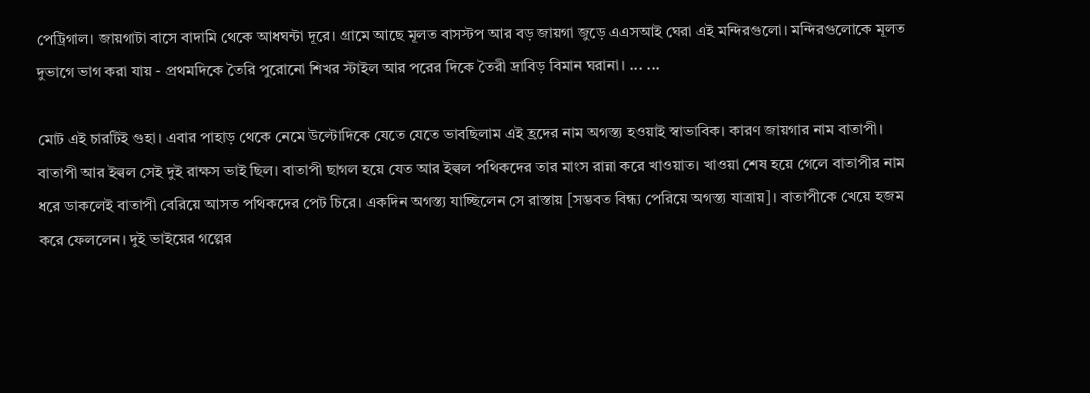পেট্রিগাল। জায়গাটা বাসে বাদামি থেকে আধঘন্টা দূরে। গ্রামে আছে মূলত বাসস্টপ আর বড় জায়গা জুড়ে এএসআই ঘেরা এই মন্দিরগুলো। মন্দিরগুলোকে মূলত দুভাগে ভাগ করা যায় - প্রথমদিকে তৈরি পুরোনো শিখর স্টাইল আর পরের দিকে তৈরী দ্রাবিড় বিমান ঘরানা। ... ...

মোট এই চারটিই গুহা। এবার পাহাড় থেকে নেমে উল্টোদিকে যেতে যেতে ভাবছিলাম এই হ্রদের নাম অগস্ত্য হওয়াই স্বাভাবিক। কারণ জায়গার নাম বাতাপী। বাতাপী আর ইল্বল সেই দুই রাক্ষস ভাই ছিল। বাতাপী ছাগল হয়ে যেত আর ইল্বল পথিকদের তার মাংস রান্না করে খাওয়াত। খাওয়া শেষ হয়ে গেলে বাতাপীর নাম ধরে ডাকলেই বাতাপী বেরিয়ে আসত পথিকদের পেট চিরে। একদিন অগস্ত্য যাচ্ছিলেন সে রাস্তায় [সম্ভবত বিন্ধ্য পেরিয়ে অগস্ত্য যাত্রায়]। বাতাপীকে খেয়ে হজম করে ফেললেন। দুই ভাইয়ের গল্পের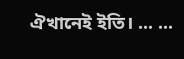ঐখানেই ইতি। ... ...